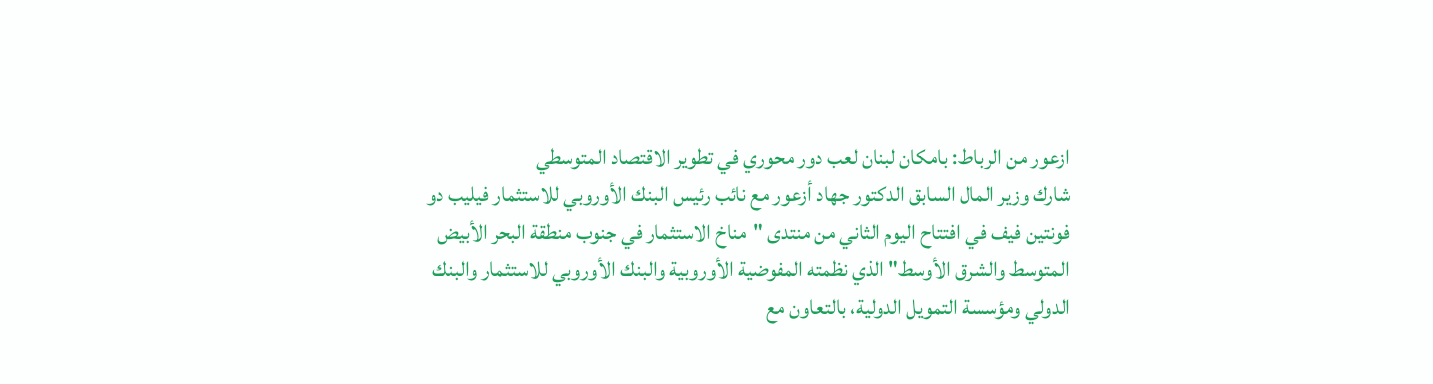ازعور من الرباط: بامكان لبنان لعب دور محوري في تطوير الاقتصاد المتوسطي
شارك وزير المال السابق الدكتور جهاد أزعور مع نائب رئيس البنك الأوروبي للاستثمار فيليب دو فونتين فيف في افتتاح اليوم الثاني من منتدى "مناخ الاستثمار في جنوب منطقة البحر الأبيض المتوسط والشرق الأوسط" الذي نظمته المفوضية الأوروبية والبنك الأوروبي للاستثمار والبنك الدولي ومؤسسة التمويل الدولية، بالتعاون مع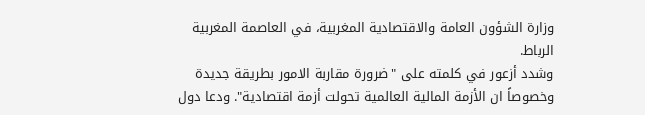وزارة الشؤون العامة والاقتصادية المغربية، في العاصمة المغربية الرباط.
وشدد أزعور في كلمته على "ضرورة مقاربة الامور بطريقة جديدة وخصوصاً ان الأزمة المالية العالمية تحولت أزمة اقتصادية". ودعا دول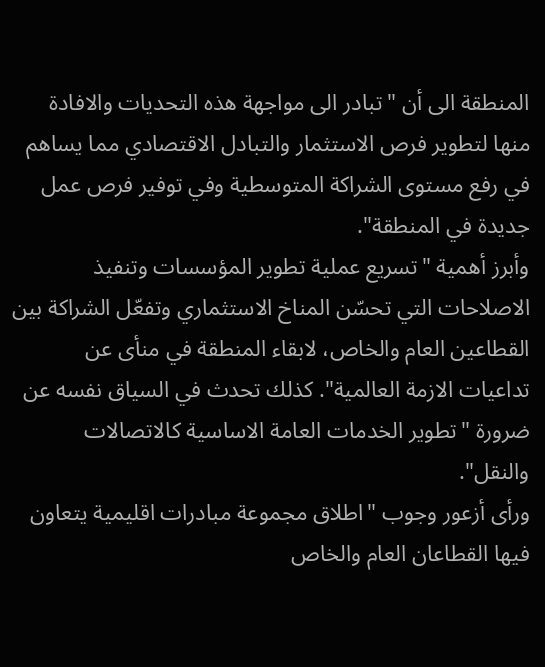المنطقة الى أن "تبادر الى مواجهة هذه التحديات والافادة منها لتطوير فرص الاستثمار والتبادل الاقتصادي مما يساهم في رفع مستوى الشراكة المتوسطية وفي توفير فرص عمل جديدة في المنطقة".
وأبرز أهمية "تسريع عملية تطوير المؤسسات وتنفيذ الاصلاحات التي تحسّن المناخ الاستثماري وتفعّل الشراكة بين القطاعين العام والخاص، لابقاء المنطقة في منأى عن تداعيات الازمة العالمية". كذلك تحدث في السياق نفسه عن ضرورة "تطوير الخدمات العامة الاساسية كالاتصالات والنقل".
ورأى أزعور وجوب "اطلاق مجموعة مبادرات اقليمية يتعاون فيها القطاعان العام والخاص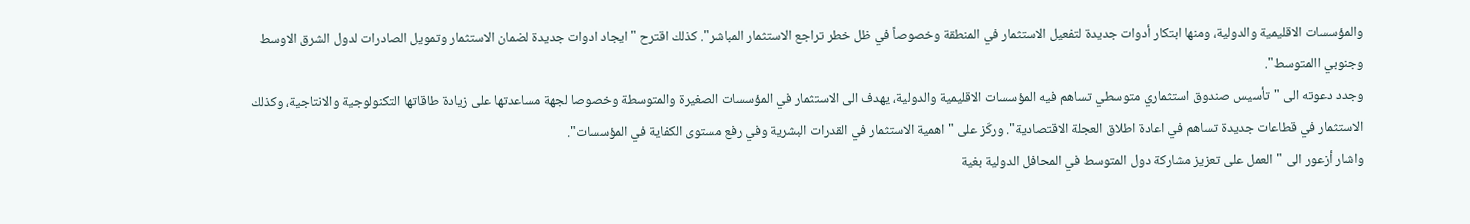والمؤسسات الاقليمية والدولية، ومنها ابتكار أدوات جديدة لتفعيل الاستثمار في المنطقة وخصوصاً في ظل خطر تراجع الاستثمار المباشر". كذلك اقترح "ايجاد ادوات جديدة لضمان الاستثمار وتمويل الصادرات لدول الشرق الاوسط وجنوبي االمتوسط".
وجدد دعوته الى "تأسيس صندوق استثماري متوسطي تساهم فيه المؤسسات الاقليمية والدولية، يهدف الى الاستثمار في المؤسسات الصغيرة والمتوسطة وخصوصا لجهة مساعدتها على زيادة طاقاتها التكنولوجية والانتاجية، وكذلك الاستثمار في قطاعات جديدة تساهم في اعادة اطلاق العجلة الاقتصادية". وركّز على "اهمية الاستثمار في القدرات البشرية وفي رفع مستوى الكفاية في المؤسسات".
واشار أزعور الى "العمل على تعزيز مشاركة دول المتوسط في المحافل الدولية بغية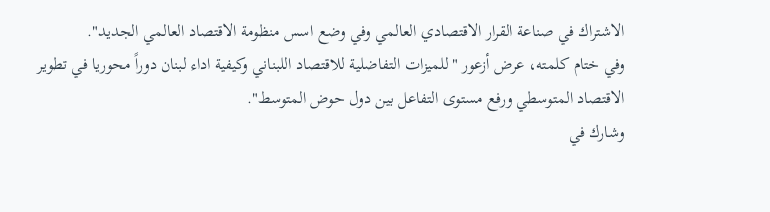الاشتراك في صناعة القرار الاقتصادي العالمي وفي وضع اسس منظومة الاقتصاد العالمي الجديد".
وفي ختام كلمته، عرض أزعور "للميزات التفاضلية للاقتصاد اللبناني وكيفية اداء لبنان دوراً محوريا في تطوير الاقتصاد المتوسطي ورفع مستوى التفاعل بين دول حوض المتوسط".
وشارك في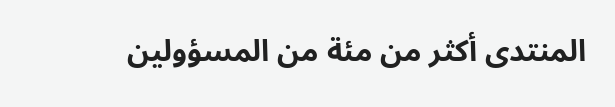المنتدى أكثر من مئة من المسؤولين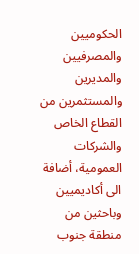الحكوميين والمصرفيين والمديرين والمستثمرين من القطاع الخاص والشركات العمومية، أضافة الى أكاديميين وباحثين من منطقة جنوب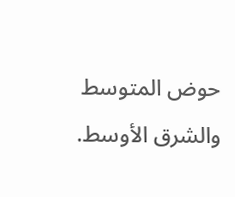حوض المتوسط والشرق الأوسط.